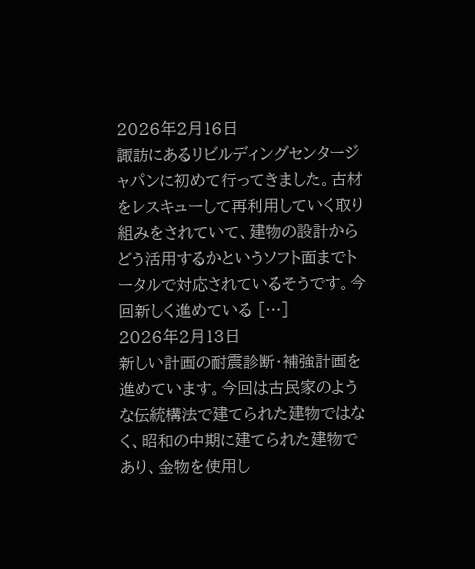2026年2月16日
諏訪にあるリビルディングセンタージャパンに初めて行ってきました。古材をレスキューして再利用していく取り組みをされていて、建物の設計からどう活用するかというソフト面までトータルで対応されているそうです。今回新しく進めている […]
2026年2月13日
新しい計画の耐震診断・補強計画を進めています。今回は古民家のような伝統構法で建てられた建物ではなく、昭和の中期に建てられた建物であり、金物を使用し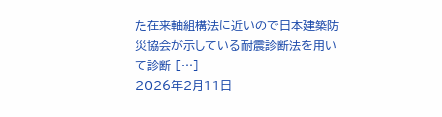た在来軸組構法に近いので日本建築防災協会が示している耐震診断法を用いて診断 […]
2026年2月11日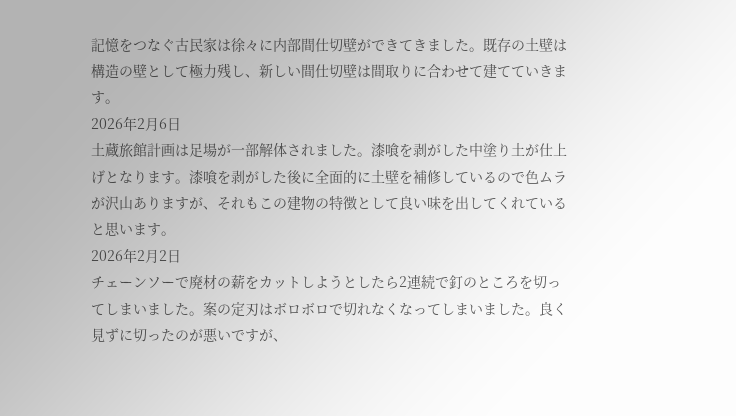記憶をつなぐ古民家は徐々に内部間仕切壁ができてきました。既存の土壁は構造の壁として極力残し、新しい間仕切壁は間取りに合わせて建てていきます。
2026年2月6日
土蔵旅館計画は足場が一部解体されました。漆喰を剥がした中塗り土が仕上げとなります。漆喰を剥がした後に全面的に土壁を補修しているので色ムラが沢山ありますが、それもこの建物の特徴として良い味を出してくれていると思います。
2026年2月2日
チェーンソーで廃材の薪をカットしようとしたら2連続で釘のところを切ってしまいました。案の定刃はボロボロで切れなくなってしまいました。良く見ずに切ったのが悪いですが、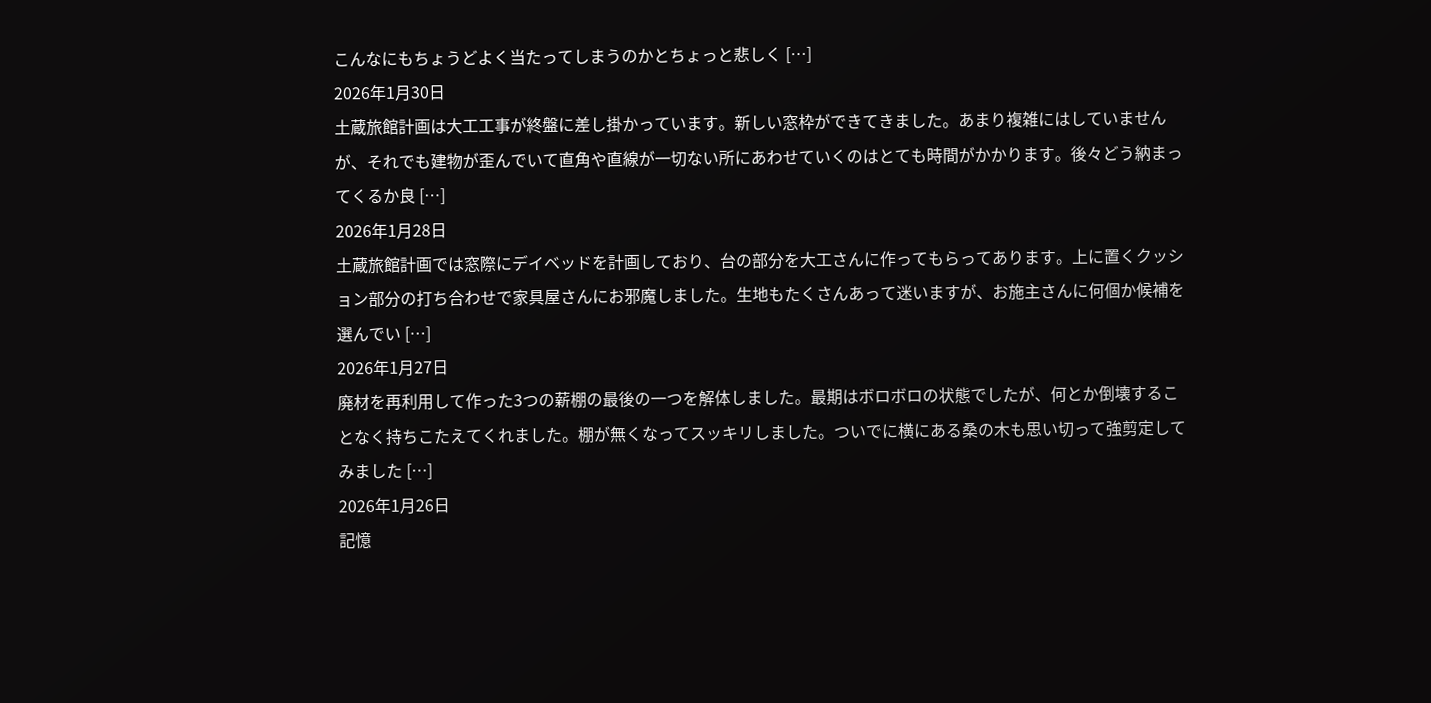こんなにもちょうどよく当たってしまうのかとちょっと悲しく […]
2026年1月30日
土蔵旅館計画は大工工事が終盤に差し掛かっています。新しい窓枠ができてきました。あまり複雑にはしていませんが、それでも建物が歪んでいて直角や直線が一切ない所にあわせていくのはとても時間がかかります。後々どう納まってくるか良 […]
2026年1月28日
土蔵旅館計画では窓際にデイベッドを計画しており、台の部分を大工さんに作ってもらってあります。上に置くクッション部分の打ち合わせで家具屋さんにお邪魔しました。生地もたくさんあって迷いますが、お施主さんに何個か候補を選んでい […]
2026年1月27日
廃材を再利用して作った3つの薪棚の最後の一つを解体しました。最期はボロボロの状態でしたが、何とか倒壊することなく持ちこたえてくれました。棚が無くなってスッキリしました。ついでに横にある桑の木も思い切って強剪定してみました […]
2026年1月26日
記憶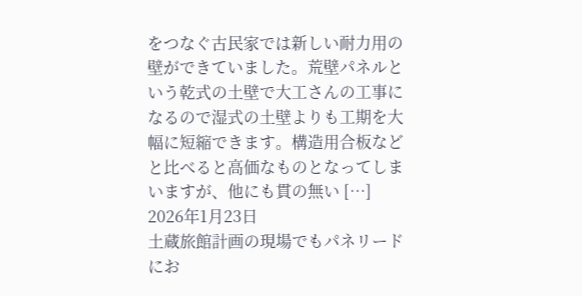をつなぐ古民家では新しい耐力用の壁ができていました。荒壁パネルという乾式の土壁で大工さんの工事になるので湿式の土壁よりも工期を大幅に短縮できます。構造用合板などと比べると高価なものとなってしまいますが、他にも貫の無い […]
2026年1月23日
土蔵旅館計画の現場でもパネリードにお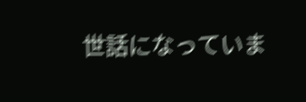世話になっていま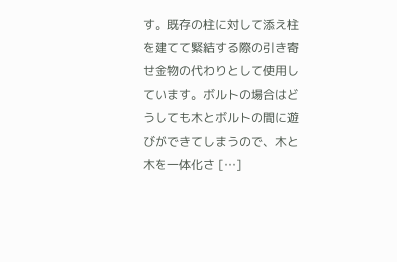す。既存の柱に対して添え柱を建てて緊結する際の引き寄せ金物の代わりとして使用しています。ボルトの場合はどうしても木とボルトの間に遊びができてしまうので、木と木を一体化さ […]